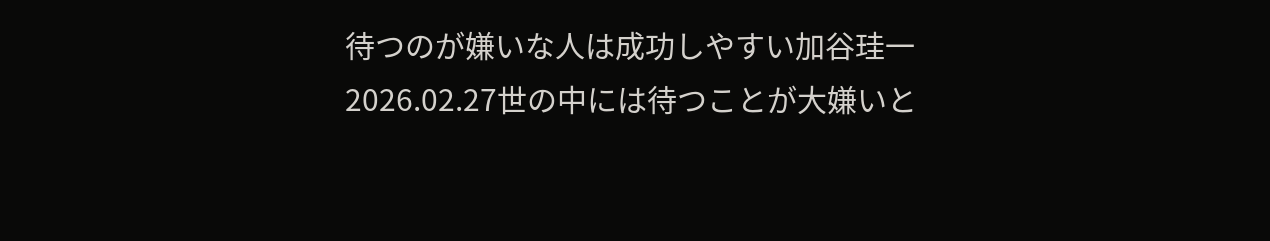待つのが嫌いな人は成功しやすい加谷珪一2026.02.27世の中には待つことが大嫌いと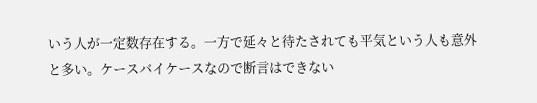いう人が一定数存在する。一方で延々と待たされても平気という人も意外と多い。ケースバイケースなので断言はできない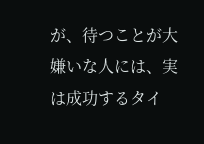が、待つことが大嫌いな人には、実は成功するタイ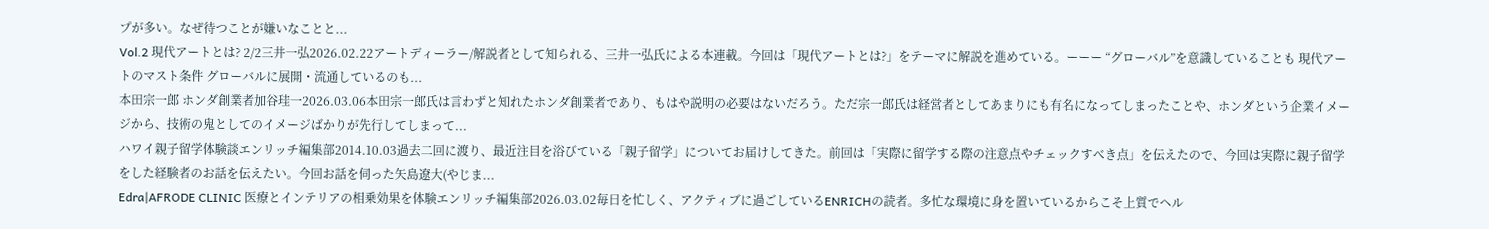プが多い。なぜ待つことが嫌いなことと...
Vol.2 現代アートとは? 2/2三井一弘2026.02.22アートディーラー/解説者として知られる、三井一弘氏による本連載。今回は「現代アートとは?」をテーマに解説を進めている。ーーー “グローバル”を意識していることも 現代アートのマスト条件 グローバルに展開・流通しているのも...
本田宗一郎 ホンダ創業者加谷珪一2026.03.06本田宗一郎氏は言わずと知れたホンダ創業者であり、もはや説明の必要はないだろう。ただ宗一郎氏は経営者としてあまりにも有名になってしまったことや、ホンダという企業イメージから、技術の鬼としてのイメージばかりが先行してしまって...
ハワイ親子留学体験談エンリッチ編集部2014.10.03過去二回に渡り、最近注目を浴びている「親子留学」についてお届けしてきた。前回は「実際に留学する際の注意点やチェックすべき点」を伝えたので、今回は実際に親子留学をした経験者のお話を伝えたい。今回お話を伺った矢島遼大(やじま...
Edra|AFRODE CLINIC 医療とインテリアの相乗効果を体験エンリッチ編集部2026.03.02毎日を忙しく、アクティブに過ごしているENRICHの読者。多忙な環境に身を置いているからこそ上質でヘル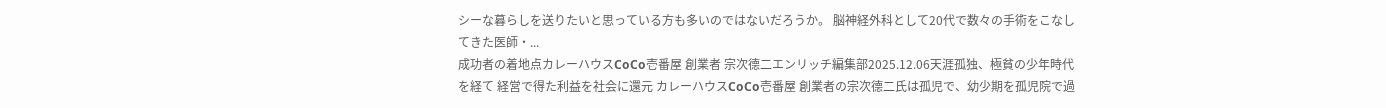シーな暮らしを送りたいと思っている方も多いのではないだろうか。 脳神経外科として20代で数々の手術をこなしてきた医師・...
成功者の着地点カレーハウスCoCo壱番屋 創業者 宗次德二エンリッチ編集部2025.12.06天涯孤独、極貧の少年時代を経て 経営で得た利益を社会に還元 カレーハウスCoCo壱番屋 創業者の宗次德二氏は孤児で、幼少期を孤児院で過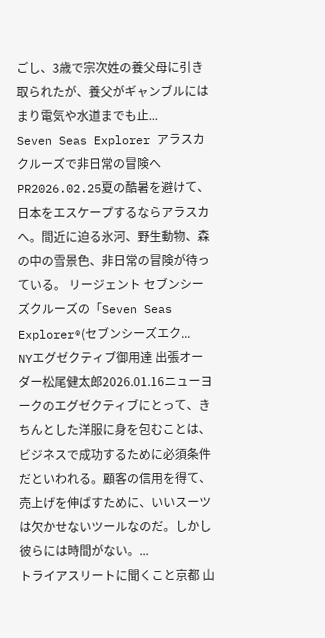ごし、3歳で宗次姓の養父母に引き取られたが、養父がギャンブルにはまり電気や水道までも止...
Seven Seas Explorer アラスカクルーズで非日常の冒険へPR2026.02.25夏の酷暑を避けて、日本をエスケープするならアラスカへ。間近に迫る氷河、野生動物、森の中の雪景色、非日常の冒険が待っている。 リージェント セブンシーズクルーズの「Seven Seas Explorer®(セブンシーズエク...
NYエグゼクティブ御用達 出張オーダー松尾健太郎2026.01.16ニューヨークのエグゼクティブにとって、きちんとした洋服に身を包むことは、ビジネスで成功するために必須条件だといわれる。顧客の信用を得て、売上げを伸ばすために、いいスーツは欠かせないツールなのだ。しかし彼らには時間がない。...
トライアスリートに聞くこと京都 山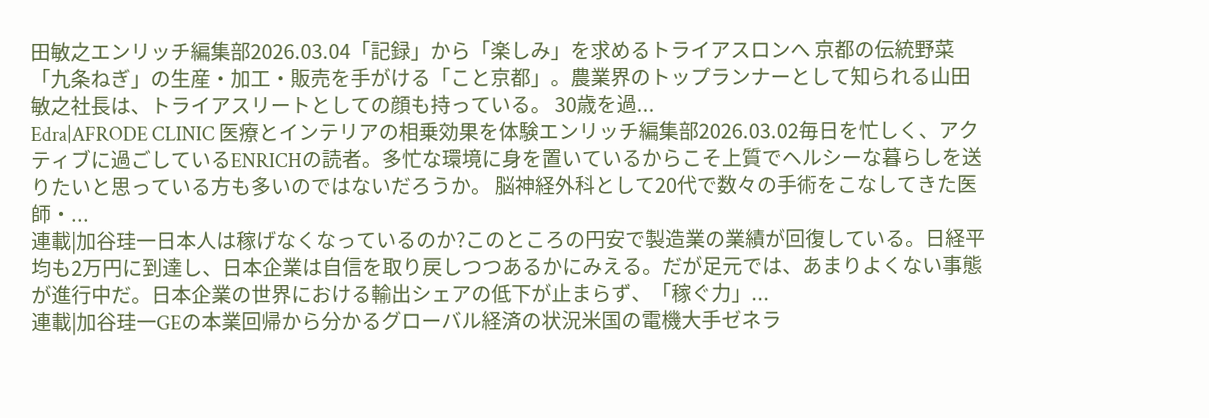田敏之エンリッチ編集部2026.03.04「記録」から「楽しみ」を求めるトライアスロンへ 京都の伝統野菜「九条ねぎ」の生産・加工・販売を手がける「こと京都」。農業界のトップランナーとして知られる山田敏之社長は、トライアスリートとしての顔も持っている。 30歳を過...
Edra|AFRODE CLINIC 医療とインテリアの相乗効果を体験エンリッチ編集部2026.03.02毎日を忙しく、アクティブに過ごしているENRICHの読者。多忙な環境に身を置いているからこそ上質でヘルシーな暮らしを送りたいと思っている方も多いのではないだろうか。 脳神経外科として20代で数々の手術をこなしてきた医師・...
連載|加谷珪一日本人は稼げなくなっているのか?このところの円安で製造業の業績が回復している。日経平均も2万円に到達し、日本企業は自信を取り戻しつつあるかにみえる。だが足元では、あまりよくない事態が進行中だ。日本企業の世界における輸出シェアの低下が止まらず、「稼ぐ力」...
連載|加谷珪一GEの本業回帰から分かるグローバル経済の状況米国の電機大手ゼネラ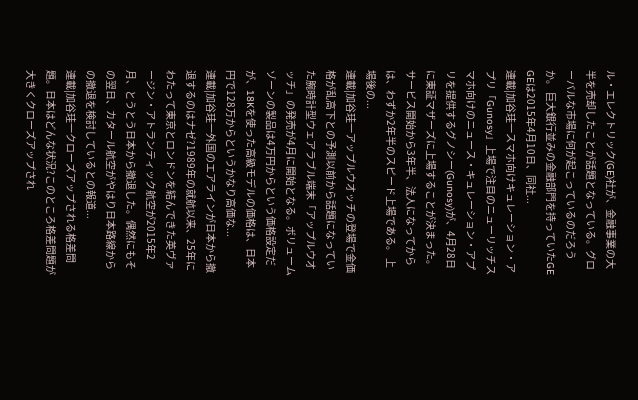ル・エレクトリック(GE)社が、金融事業の大半を売却したことが話題となっている。グローバルな市場に何が起こっているのだろうか。 巨大銀行並みの金融部門を持っていたGE GEは2015年4月10日、同社...
連載|加谷珪一スマホ向けキュレーション・アプリ「Gunosy」上場で注目のニューリッチスマホ向けのニュース・キュレーション・アプリを提供するグノシー(Gunosy)が、4月28日に東証マザーズに上場することが決まった。サービス開始から3年半、法人になってからは、わずか2年半のスピード上場である。 上場後の...
連載|加谷珪一アップルウオッチの登場で金価格が乱高下との予測以前から話題になっていた腕時計型ウェアラブル端末「アップルウオッチ」の発売が4月に開始となる。ボリュームゾーンの製品は4万円からという価格設定だが、18Kを使った高級モデルの価格は、日本円で128万からというかなり高価な...
連載|加谷珪一外国のエアラインが日本から撤退するのはナゼ?1989年の就航以来、25年にわたって東京とロンドンを結んできた英ヴァージン・アトランティック航空が2015年2月、とうとう日本から撤退した。偶然にもその翌日、カタール航空がやはり日本路線からの撤退を検討しているとの報道...
連載|加谷珪一クローズアップされる格差問題。日本はどんな状況?このところ格差問題が大きくクローズアップされ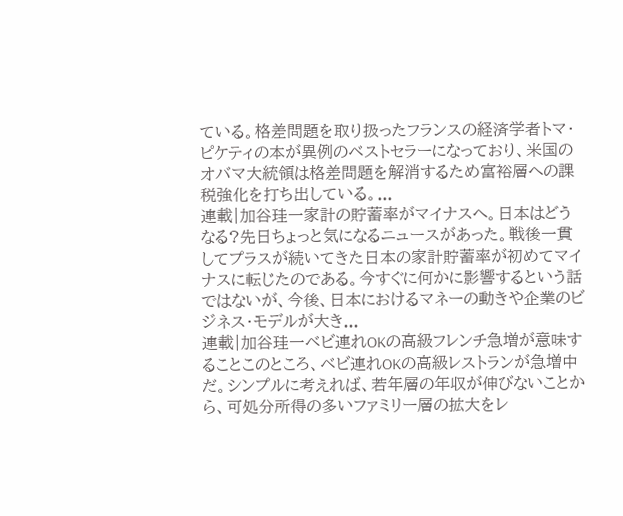ている。格差問題を取り扱ったフランスの経済学者トマ・ピケティの本が異例のベストセラーになっており、米国のオバマ大統領は格差問題を解消するため富裕層への課税強化を打ち出している。...
連載|加谷珪一家計の貯蓄率がマイナスへ。日本はどうなる?先日ちょっと気になるニュースがあった。戦後一貫してプラスが続いてきた日本の家計貯蓄率が初めてマイナスに転じたのである。今すぐに何かに影響するという話ではないが、今後、日本におけるマネーの動きや企業のビジネス・モデルが大き...
連載|加谷珪一ベビ連れOKの高級フレンチ急増が意味することこのところ、ベビ連れOKの高級レストランが急増中だ。シンプルに考えれば、若年層の年収が伸びないことから、可処分所得の多いファミリー層の拡大をレ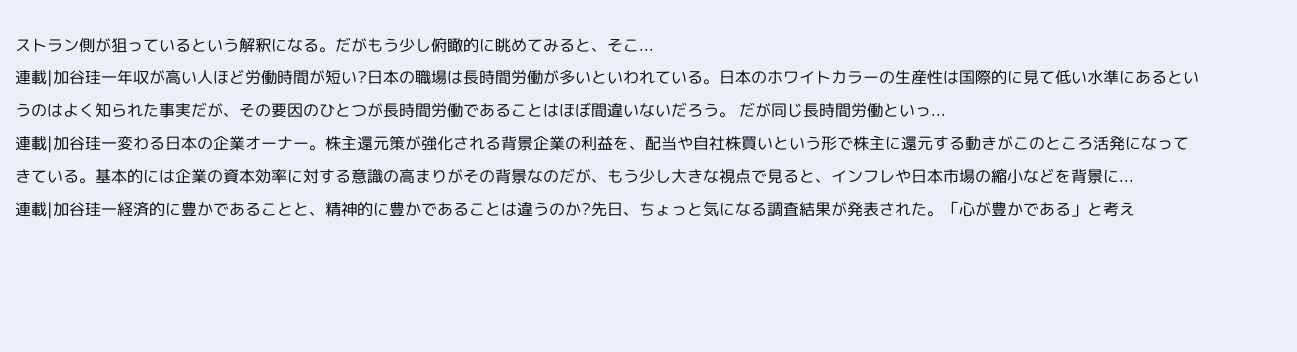ストラン側が狙っているという解釈になる。だがもう少し俯瞰的に眺めてみると、そこ...
連載|加谷珪一年収が高い人ほど労働時間が短い?日本の職場は長時間労働が多いといわれている。日本のホワイトカラーの生産性は国際的に見て低い水準にあるというのはよく知られた事実だが、その要因のひとつが長時間労働であることはほぼ間違いないだろう。 だが同じ長時間労働といっ...
連載|加谷珪一変わる日本の企業オーナー。株主還元策が強化される背景企業の利益を、配当や自社株買いという形で株主に還元する動きがこのところ活発になってきている。基本的には企業の資本効率に対する意識の高まりがその背景なのだが、もう少し大きな視点で見ると、インフレや日本市場の縮小などを背景に...
連載|加谷珪一経済的に豊かであることと、精神的に豊かであることは違うのか?先日、ちょっと気になる調査結果が発表された。「心が豊かである」と考え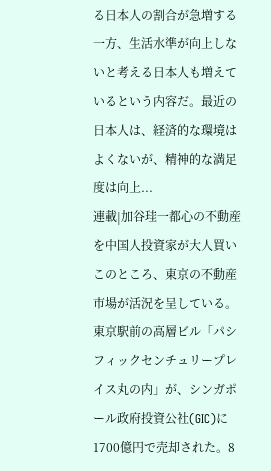る日本人の割合が急増する一方、生活水準が向上しないと考える日本人も増えているという内容だ。最近の日本人は、経済的な環境はよくないが、精神的な満足度は向上...
連載|加谷珪一都心の不動産を中国人投資家が大人買いこのところ、東京の不動産市場が活況を呈している。東京駅前の高層ビル「パシフィックセンチュリープレイス丸の内」が、シンガポール政府投資公社(GIC)に1700億円で売却された。8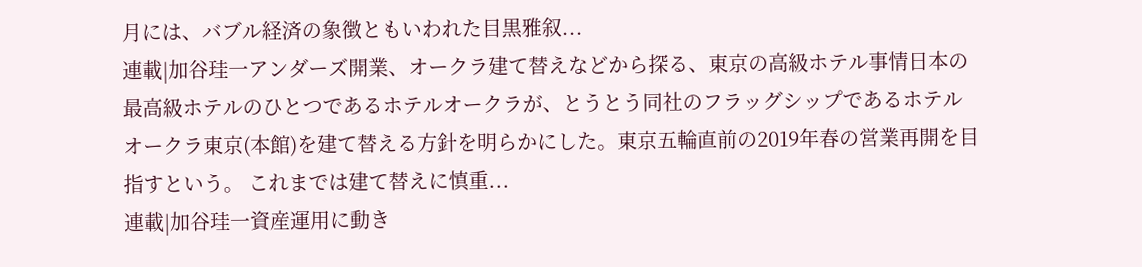月には、バブル経済の象徴ともいわれた目黒雅叙...
連載|加谷珪一アンダーズ開業、オークラ建て替えなどから探る、東京の高級ホテル事情日本の最高級ホテルのひとつであるホテルオークラが、とうとう同社のフラッグシップであるホテルオークラ東京(本館)を建て替える方針を明らかにした。東京五輪直前の2019年春の営業再開を目指すという。 これまでは建て替えに慎重...
連載|加谷珪一資産運用に動き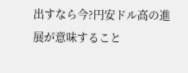出すなら今?円安ドル高の進展が意味すること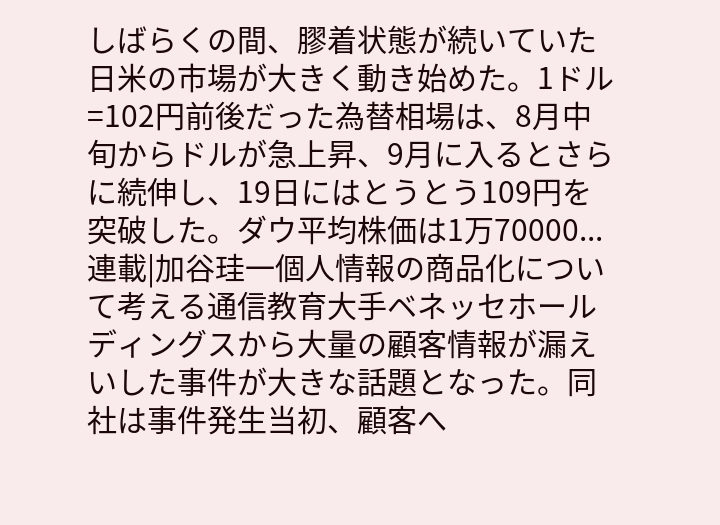しばらくの間、膠着状態が続いていた日米の市場が大きく動き始めた。1ドル=102円前後だった為替相場は、8月中旬からドルが急上昇、9月に入るとさらに続伸し、19日にはとうとう109円を突破した。ダウ平均株価は1万70000...
連載|加谷珪一個人情報の商品化について考える通信教育大手ベネッセホールディングスから大量の顧客情報が漏えいした事件が大きな話題となった。同社は事件発生当初、顧客へ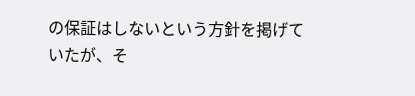の保証はしないという方針を掲げていたが、そ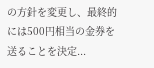の方針を変更し、最終的には500円相当の金券を送ることを決定...